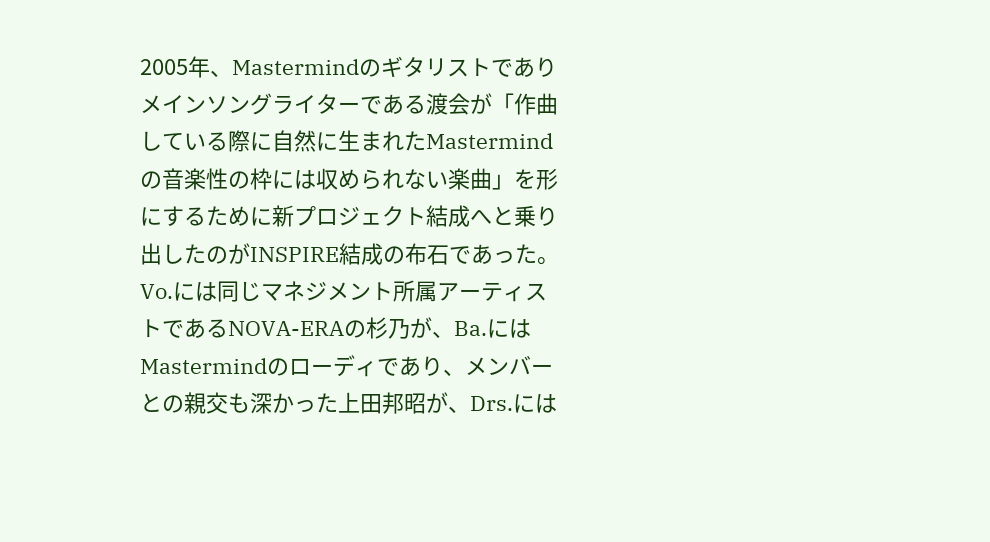2005年、Mastermindのギタリストでありメインソングライターである渡会が「作曲している際に自然に生まれたMastermindの音楽性の枠には収められない楽曲」を形にするために新プロジェクト結成へと乗り出したのがINSPIRE結成の布石であった。 Vo.には同じマネジメント所属アーティストであるNOVA-ERAの杉乃が、Ba.にはMastermindのローディであり、メンバーとの親交も深かった上田邦昭が、Drs.には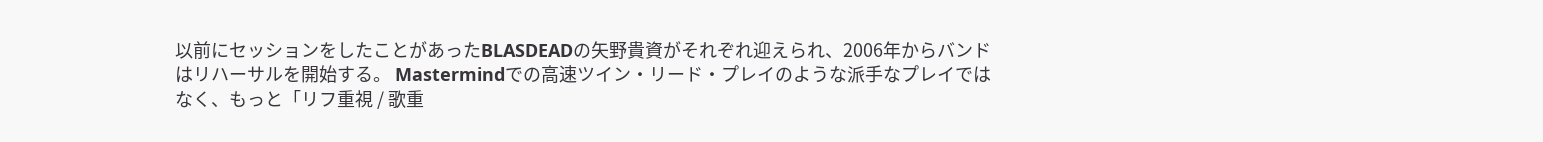以前にセッションをしたことがあったBLASDEADの矢野貴資がそれぞれ迎えられ、2006年からバンドはリハーサルを開始する。 Mastermindでの高速ツイン・リード・プレイのような派手なプレイではなく、もっと「リフ重視 / 歌重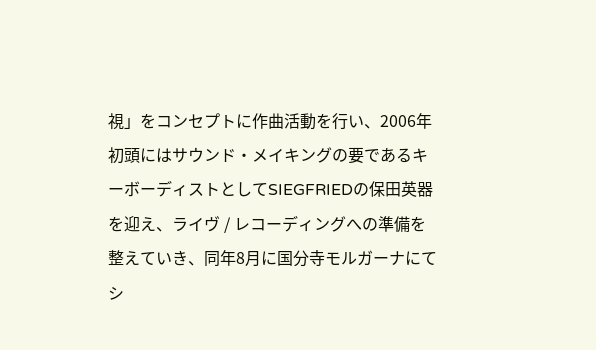視」をコンセプトに作曲活動を行い、2006年初頭にはサウンド・メイキングの要であるキーボーディストとしてSIEGFRIEDの保田英器を迎え、ライヴ / レコーディングへの準備を整えていき、同年8月に国分寺モルガーナにてシ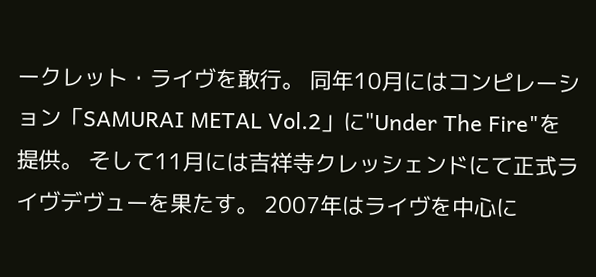ークレット・ライヴを敢行。 同年10月にはコンピレーション「SAMURAI METAL Vol.2」に"Under The Fire"を提供。 そして11月には吉祥寺クレッシェンドにて正式ライヴデヴューを果たす。 2007年はライヴを中心に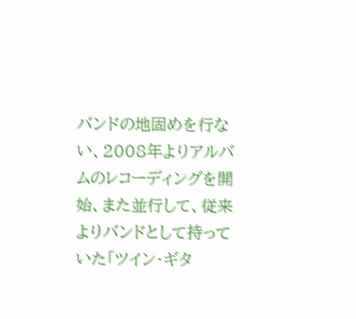バンドの地固めを行ない、2008年よりアルバムのレコーディングを開始、また並行して、従来よりバンドとして持っていた「ツイン・ギタ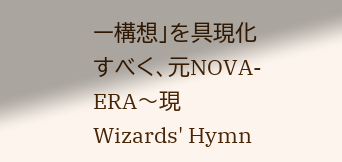ー構想」を具現化すべく、元NOVA-ERA〜現Wizards' Hymn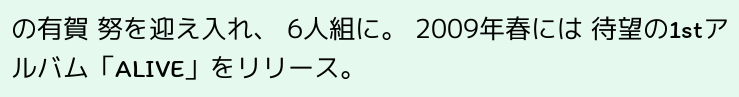の有賀 努を迎え入れ、 6人組に。 2009年春には 待望の1stアルバム「ALIVE」をリリース。